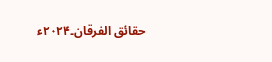حقائق الفرقان۔۲۰۲۴ء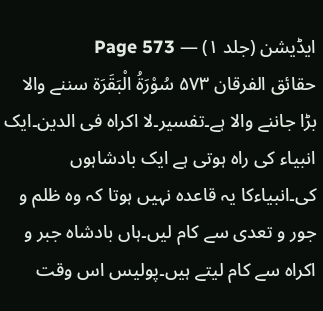ایڈیشن (جلد ۱) — Page 573
حقائق الفرقان ۵۷۳ سُوْرَةُ الْبَقَرَة سننے والا بڑا جاننے والا ہے۔تفسیر۔لا اکراہ فی الدین۔ایک انبیاء کی راہ ہوتی ہے ایک بادشاہوں کی۔انبیاءکا یہ قاعدہ نہیں ہوتا کہ وہ ظلم و جور و تعدی سے کام لیں۔ہاں بادشاہ جبر و اکراہ سے کام لیتے ہیں۔پولیس اس وقت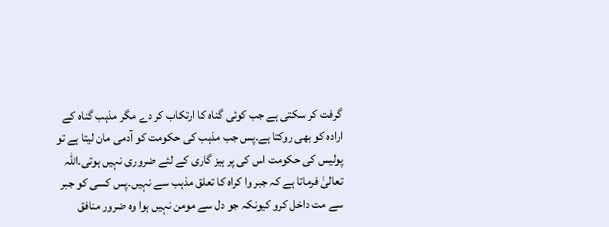گرفت کر سکتی ہے جب کوئی گناہ کا ارتکاب کر دے مگر مذہب گناہ کے ارادہ کو بھی روکتا ہے۔پس جب مذہب کی حکومت کو آدمی مان لیتا ہے تو پولیس کی حکومت اس کی پر ہیز گاری کے لئے ضروری نہیں ہوتی۔اللہ تعالیٰ فرماتا ہے کہ جبر وا کراہ کا تعلق مذہب سے نہیں۔پس کسی کو جبر سے مت داخل کرو کیونکہ جو دل سے مومن نہیں ہوا وہ ضرور منافق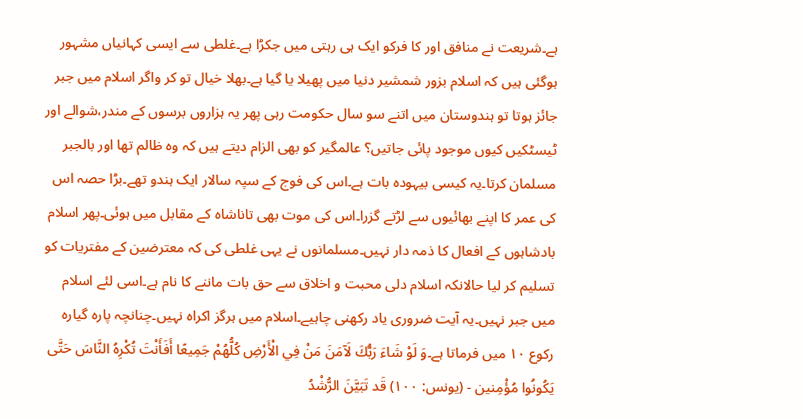ہے۔شریعت نے منافق اور کا فرکو ایک ہی رہتی میں جکڑا ہے۔غلطی سے ایسی کہانیاں مشہور ہوگئی ہیں کہ اسلام بزور شمشیر دنیا میں پھیلا یا گیا ہے۔بھلا خیال تو کر واگر اسلام میں جبر جائز ہوتا تو ہندوستان میں اتنے سو سال حکومت رہی پھر یہ ہزاروں برسوں کے مندر،شوالے اور ٹیسٹکیں کیوں موجود پائی جاتیں؟ عالمگیر کو بھی الزام دیتے ہیں کہ وہ ظالم تھا اور بالجبر مسلمان کرتا۔یہ کیسی بیہودہ بات ہے۔اس کی فوج کے سپہ سالار ایک ہندو تھے۔بڑا حصہ اس کی عمر کا اپنے بھائیوں سے لڑتے گزرا۔اس کی موت بھی تاناشاہ کے مقابل میں ہوئی۔پھر اسلام بادشاہوں کے افعال کا ذمہ دار نہیں۔مسلمانوں نے یہی غلطی کی کہ معترضین کے مفتریات کو تسلیم کر لیا حالانکہ اسلام دلی محبت و اخلاق سے حق بات ماننے کا نام ہے۔اسی لئے اسلام میں جبر نہیں۔یہ آیت ضروری یاد رکھنی چاہیے۔اسلام میں ہرگز اکراہ نہیں۔چنانچہ پارہ گیارہ رکوع ۱۰ میں فرماتا ہے۔وَ لَوْ شَاءَ رَبُّكَ لَآمَنَ مَنْ فِي الْأَرْضِ كُلُّهُمْ جَمِيعًا أَفَأَنْتَ تُكْرِهُ النَّاسَ حَتَّى يَكُونُوا مُؤْمِنين - (يونس: ١٠٠) قَد تَبَيَّنَ الرُّشْدُ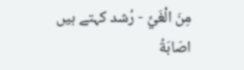مِنَ الْغَيِّ - رُشد کہتے ہیں اصَابَةُ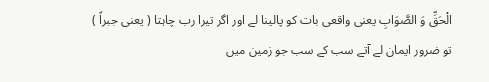الْحَقِّ وَ الصَّوَابِ یعنی واقعی بات کو پالینا لے اور اگر تیرا رب چاہتا ( یعنی جبراً ) تو ضرور ایمان لے آتے سب کے سب جو زمین میں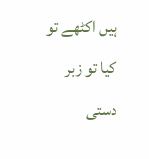ہیں اکٹھے تو کیا تو زبر دستی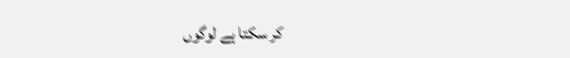کر سکتا ہے لوگوں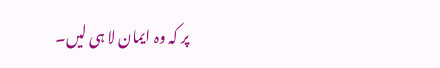پر کہ وہ ایمان لا ہی لیں۔